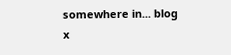somewhere in... blog
x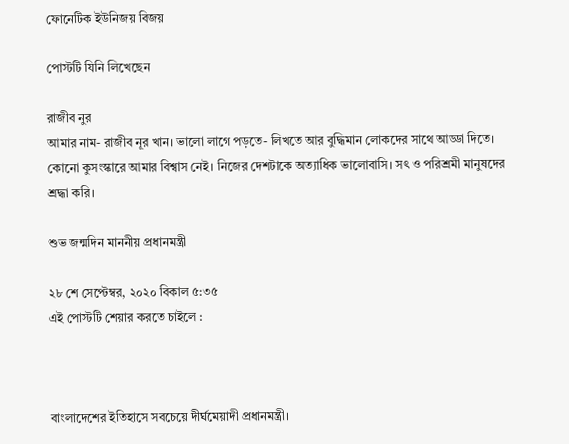ফোনেটিক ইউনিজয় বিজয়

পোস্টটি যিনি লিখেছেন

রাজীব নুর
আমার নাম- রাজীব নূর খান। ভালো লাগে পড়তে- লিখতে আর বুদ্ধিমান লোকদের সাথে আড্ডা দিতে। কোনো কুসংস্কারে আমার বিশ্বাস নেই। নিজের দেশটাকে অত্যাধিক ভালোবাসি। সৎ ও পরিশ্রমী মানুষদের শ্রদ্ধা করি।

শুভ জন্মদিন মাননীয় প্রধানমন্ত্রী

২৮ শে সেপ্টেম্বর, ২০২০ বিকাল ৫:৩৫
এই পোস্টটি শেয়ার করতে চাইলে :



বাংলাদেশের ইতিহাসে সবচেয়ে দীর্ঘমেয়াদী প্রধানমন্ত্রী।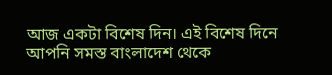আজ একটা বিশেষ দিন। এই বিশেষ দিনে আপনি সমস্ত বাংলাদেশ থেকে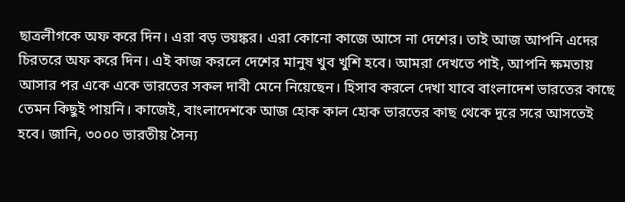ছাত্রলীগকে অফ করে দিন। এরা বড় ভয়ঙ্কর। এরা কোনো কাজে আসে না দেশের। তাই আজ আপনি এদের চিরতরে অফ করে দিন। এই কাজ করলে দেশের মানুষ খুব খুশি হবে। আমরা দেখতে পাই, আপনি ক্ষমতায় আসার পর একে একে ভারতের সকল দাবী মেনে নিয়েছেন। হিসাব করলে দেখা যাবে বাংলাদেশ ভারতের কাছে তেমন কিছুই পায়নি। কাজেই, বাংলাদেশকে আজ হোক কাল হোক ভারতের কাছ থেকে দূরে সরে আসতেই হবে। জানি, ৩০০০ ভারতীয় সৈন্য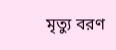মৃত্যু বরণ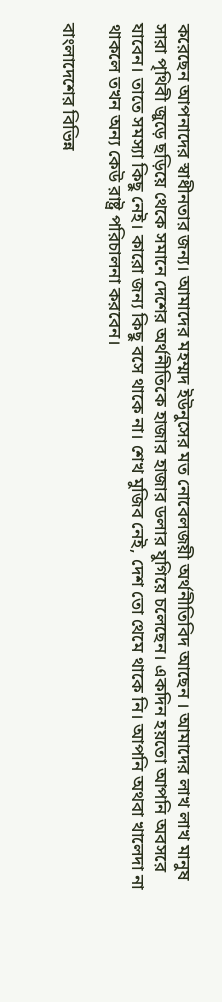করেছেন আপনাদের স্বাধীনতার জন্য। আমাদের মহম্মদ ইউনুসের মত নোবেলজয়ী অর্থনীতিবিদ আছেন । আমাদের লাখ লাখ মানুষ সারা পৃথিবী জুড়ে ছড়িয়ে থেকে সমানে দেশের অর্থনীতিকে হাজার হাজার ডলার যুগিয়ে চলেছেন। একদিন হয়তো আপনি অবসরে যাবেন। তাতে সমস্যা কিছু নেই। কারো জন্য কিছু বসে থাকে না। শেখ মুজিব নেই, দেশ তো থেমে থাকে নি। আপনি অথবা খালেদা না থাকলে তখন অন্য কেউ রাষ্ট্র পরিচালনা করবেন।

বাংলাদেশের বিভিন্ন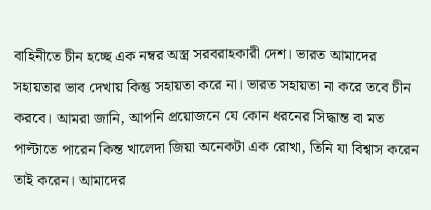বাহিনীতে চীন হচ্ছে এক নম্বর অস্ত্র সরবরাহকারী দেশ। ভারত আমাদের সহায়তার ভাব দেখায় কিন্তু সহায়তা করে না। ভারত সহায়তা না করে তবে চীন করবে। আমরা জানি, আপনি প্রয়োজনে যে কোন ধরনের সিদ্ধান্ত বা মত পাল্টাতে পারেন কিন্ত খালেদা জিয়া অনেকটা এক রোখা, তিনি যা বিশ্বাস করেন তাই করেন। আমাদের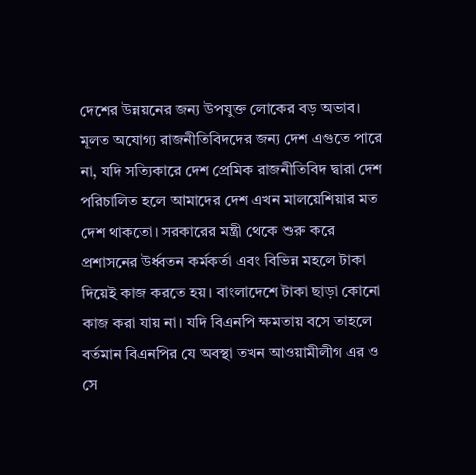দেশের উন্নয়নের জন্য উপযুক্ত লোকের বড় অভাব। মূলত অযোগ্য রাজনীতিবিদদের জন্য দেশ এগুতে পারে না, যদি সত্যিকারে দেশ প্রেমিক রাজনীতিবিদ দ্বারা দেশ পরিচালিত হলে আমাদের দেশ এখন মালয়েশিয়ার মত দেশ থাকতো। সরকারের মন্ত্রী থেকে শুরু করে প্রশাসনের উর্ধ্বতন কর্মকর্তা এবং বিভিন্ন মহলে টাকা দিয়েই কাজ করতে হয়। বাংলাদেশে টাকা ছাড়া কোনো কাজ করা যায় না। যদি বিএনপি ক্ষমতায় বসে তাহলে বর্তমান বিএনপির যে অবস্থা তখন আওয়ামীলীগ এর ও সে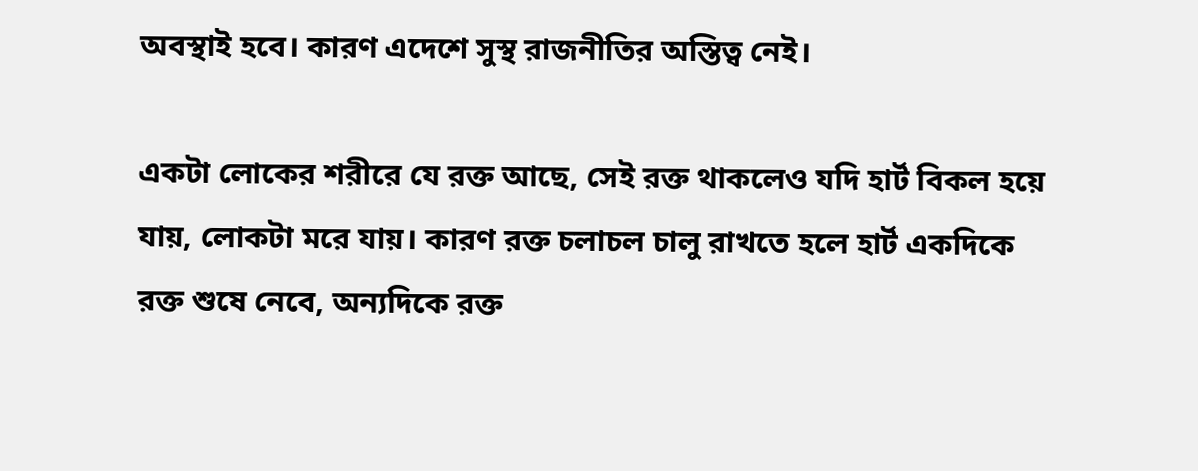অবস্থাই হবে। কারণ এদেশে সুস্থ রাজনীতির অস্তিত্ব নেই।

একটা লোকের শরীরে যে রক্ত আছে, সেই রক্ত থাকলেও যদি হার্ট বিকল হয়ে যায়, লোকটা মরে যায়। কারণ রক্ত চলাচল চালু রাখতে হলে হার্ট একদিকে রক্ত শুষে নেবে, অন্যদিকে রক্ত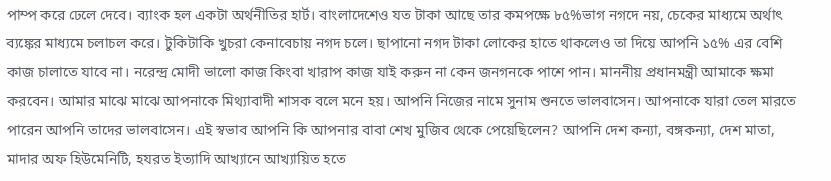পাম্প করে ঢেলে দেবে। ব্যাংক হল একটা অর্থনীতির হার্ট। বাংলাদেশেও যত টাকা আছে তার কমপক্ষে ৮৫%ভাগ নগদে নয়, চেকের মাধ্যমে অর্থাৎ ব্যঙ্কের মাধ্যমে চলাচল করে। টুকিটাকি খুচরা কেনাবেচায় নগদ চলে। ছাপানো নগদ টাকা লোকের হাতে থাকলেও তা দিয়ে আপনি ১৫% এর বেশি কাজ চালাতে যাবে না। নরেন্দ্র মোদী ভালো কাজ কিংবা খারাপ কাজ যাই করুন না কেন জনগনকে পাশে পান। মাননীয় প্রধানমন্ত্রী আমাকে ক্ষমা করবেন। আমার মাঝে মাঝে আপনাকে মিথ্যাবাদী শাসক বলে মনে হয়। আপনি নিজের নামে সুনাম শুনতে ভালবাসেন। আপনাকে যারা তেল মারতে পারেন আপনি তাদের ভালবাসেন। এই স্বভাব আপনি কি আপনার বাবা শেখ মুজিব থেকে পেয়েছিলেন? আপনি দেশ কন্যা, বঙ্গকন্যা, দেশ মাতা, মাদার অফ হিউমেনিটি, হযরত ইত্যাদি আখ্যানে আখ্যায়িত হতে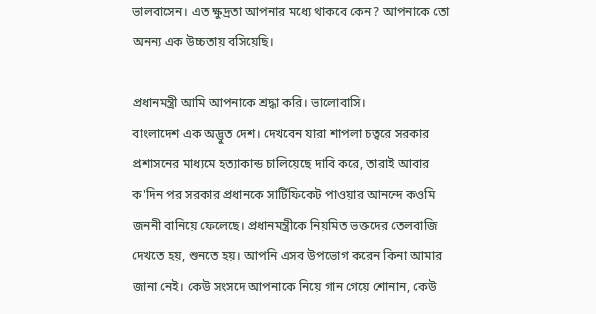ভালবাসেন। এত ক্ষুদ্রতা আপনার মধ্যে থাকবে কেন? আপনাকে তো অনন্য এক উচ্চতায় বসিয়েছি।

প্রধানমন্ত্রী আমি আপনাকে শ্রদ্ধা করি। ভালোবাসি।
বাংলাদেশ এক অদ্ভুত দেশ। দেখবেন যারা শাপলা চত্বরে সরকার প্রশাসনের মাধ্যমে হত্যাকান্ড চালিয়েছে দাবি করে, তারাই আবার ক'দিন পর সরকার প্রধানকে সার্টিফিকেট পাওয়ার আনন্দে কওমি জননী বানিয়ে ফেলেছে। প্রধানমন্ত্রীকে নিয়মিত ভক্তদের তেলবাজি দেখতে হয়, শুনতে হয়। আপনি এসব উপভোগ করেন কিনা আমার জানা নেই। কেউ সংসদে আপনাকে নিয়ে গান গেয়ে শোনান, কেউ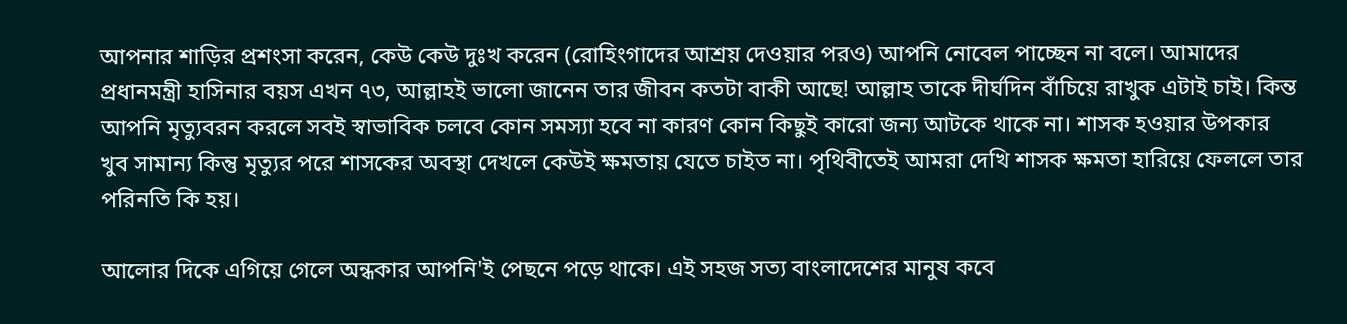আপনার শাড়ির প্রশংসা করেন, কেউ কেউ দুঃখ করেন (রোহিংগাদের আশ্রয় দেওয়ার পরও) আপনি নোবেল পাচ্ছেন না বলে। আমাদের প্রধানমন্ত্রী হাসিনার বয়স এখন ৭৩, আল্লাহই ভালো জানেন তার জীবন কতটা বাকী আছে! আল্লাহ তাকে দীর্ঘদিন বাঁচিয়ে রাখুক এটাই চাই। কিন্ত আপনি মৃত্যুবরন করলে সবই স্বাভাবিক চলবে কোন সমস্যা হবে না কারণ কোন কিছুই কারো জন্য আটকে থাকে না। শাসক হওয়ার উপকার খুব সামান্য কিন্তু মৃত্যুর পরে শাসকের অবস্থা দেখলে কেউই ক্ষমতায় যেতে চাইত না। পৃথিবীতেই আমরা দেখি শাসক ক্ষমতা হারিয়ে ফেললে তার পরিনতি কি হয়।

আলোর দিকে এগিয়ে গেলে অন্ধকার আপনি'ই পেছনে পড়ে থাকে। এই সহজ সত্য বাংলাদেশের মানুষ কবে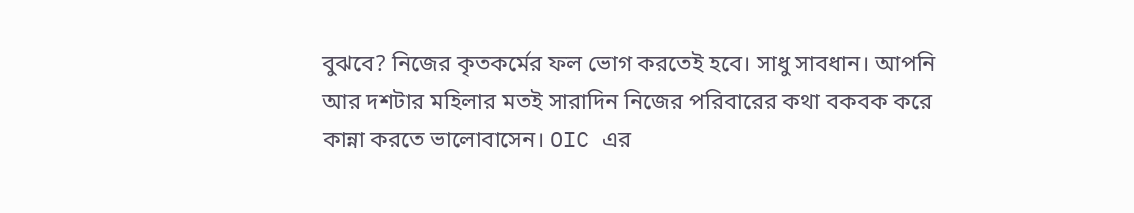বুঝবে? নিজের কৃতকর্মের ফল ভোগ করতেই হবে। সাধু সাবধান। আপনি আর দশটার মহিলার মতই সারাদিন নিজের পরিবারের কথা বকবক করে কান্না করতে ভালোবাসেন। OIC এর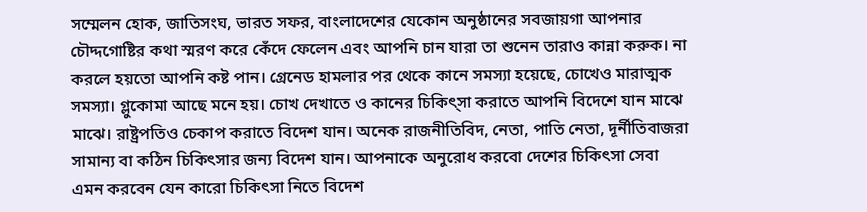সম্মেলন হোক, জাতিসংঘ, ভারত সফর, বাংলাদেশের যেকোন অনুষ্ঠানের সবজায়গা আপনার চৌদ্দগোষ্টির কথা স্মরণ করে কেঁদে ফেলেন এবং আপনি চান যারা তা শুনেন তারাও কান্না করুক। না করলে হয়তো আপনি কষ্ট পান। গ্রেনেড হামলার পর থেকে কানে সমস্যা হয়েছে, চোখেও মারাত্মক সমস্যা। গ্লুকোমা আছে মনে হয়। চোখ দেখাতে ও কানের চিকিৎ্সা করাতে আপনি বিদেশে যান মাঝে মাঝে। রাষ্ট্রপতিও চেকাপ করাতে বিদেশ যান। অনেক রাজনীতিবিদ, নেতা, পাতি নেতা, দূর্নীতিবাজরা সামান্য বা কঠিন চিকিৎসার জন্য বিদেশ যান। আপনাকে অনুরোধ করবো দেশের চিকিৎসা সেবা এমন করবেন যেন কারো চিকিৎসা নিতে বিদেশ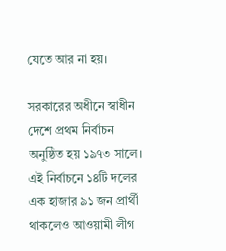যেতে আর না হয়।

সরকারের অধীনে স্বাধীন দেশে প্রথম নির্বাচন অনুষ্ঠিত হয় ১৯৭৩ সালে। এই নির্বাচনে ১৪টি দলের এক হাজার ৯১ জন প্রার্থী থাকলেও আওয়ামী লীগ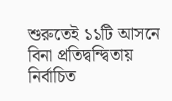শুরুতেই ১১টি আসনে বিনা প্রতিদ্বন্দ্বিতায় নির্বাচিত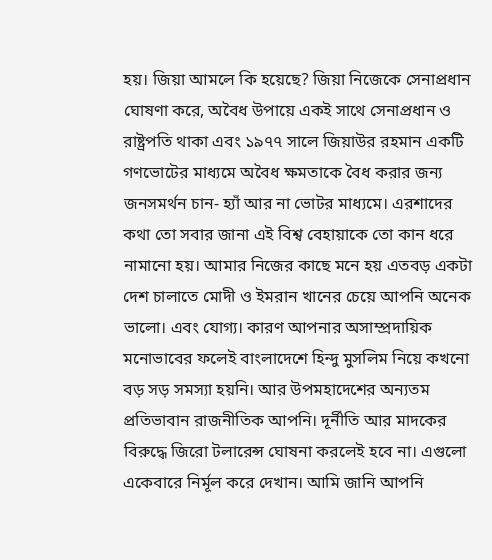হয়। জিয়া আমলে কি হয়েছে? জিয়া নিজেকে সেনাপ্রধান ঘোষণা করে, অবৈধ উপায়ে একই সাথে সেনাপ্রধান ও রাষ্ট্রপতি থাকা এবং ১৯৭৭ সালে জিয়াউর রহমান একটি গণভোটের মাধ্যমে অবৈধ ক্ষমতাকে বৈধ করার জন্য জনসমর্থন চান- হ্যাঁ আর না ভোটর মাধ্যমে। এরশাদের কথা তো সবার জানা এই বিশ্ব বেহায়াকে তো কান ধরে নামানো হয়। আমার নিজের কাছে মনে হয় এতবড় একটা দেশ চালাতে মোদী ও ইমরান খানের চেয়ে আপনি অনেক ভালো। এবং যোগ্য। কারণ আপনার অসাম্প্রদায়িক মনোভাবের ফলেই বাংলাদেশে হিন্দু মুসলিম নিয়ে কখনো বড় সড় সমস্যা হয়নি। আর উপমহাদেশের অন্যতম প্রতিভাবান রাজনীতিক আপনি। দূর্নীতি আর মাদকের বিরুদ্ধে জিরো টলারেন্স ঘোষনা করলেই হবে না। এগুলো একেবারে নির্মূল করে দেখান। আমি জানি আপনি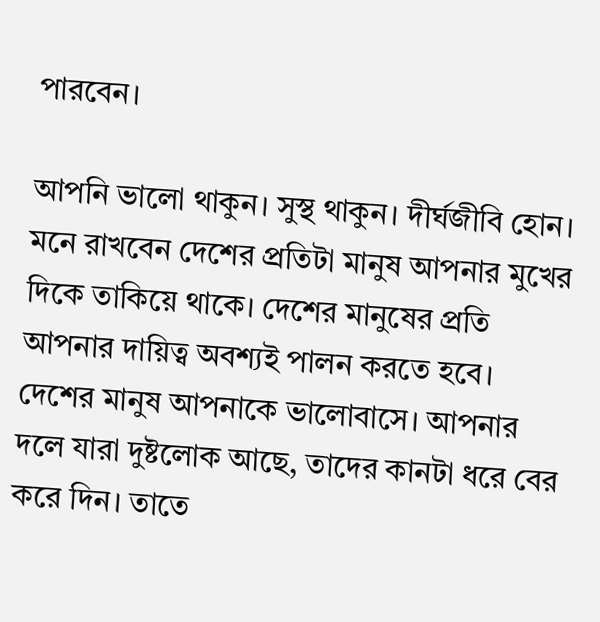পারবেন।

আপনি ভালো থাকুন। সুস্থ থাকুন। দীর্ঘজীবি হোন। মনে রাখবেন দেশের প্রতিটা মানুষ আপনার মুখের দিকে তাকিয়ে থাকে। দেশের মানুষের প্রতি আপনার দায়িত্ব অবশ্যই পালন করতে হবে। দেশের মানুষ আপনাকে ভালোবাসে। আপনার দলে যারা দুষ্টলোক আছে, তাদের কানটা ধরে বের করে দিন। তাতে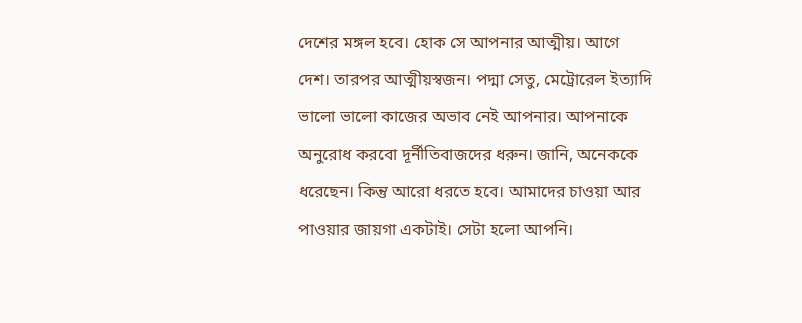দেশের মঙ্গল হবে। হোক সে আপনার আত্মীয়। আগে দেশ। তারপর আত্মীয়স্বজন। পদ্মা সেতু, মেট্রোরেল ইত্যাদি ভালো ভালো কাজের অভাব নেই আপনার। আপনাকে অনুরোধ করবো দূর্নীতিবাজদের ধরুন। জানি, অনেককে ধরেছেন। কিন্তু আরো ধরতে হবে। আমাদের চাওয়া আর পাওয়ার জায়গা একটাই। সেটা হলো আপনি।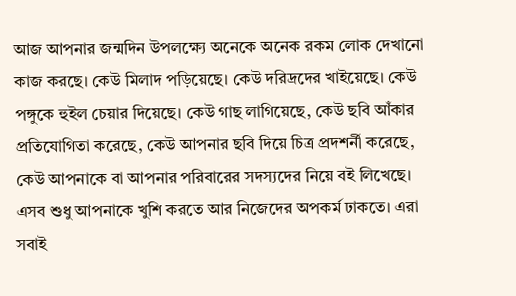আজ আপনার জন্মদিন উপলক্ষ্যে অনেকে অনেক রকম লোক দেখানো কাজ করছে। কেউ মিলাদ পড়িয়েছে। কেউ দরিদ্রদের খাইয়েছে। কেউ পঙ্গুকে হুইল চেয়ার দিয়েছে। কেউ গাছ লাগিয়েছে, কেউ ছবি আঁকার প্রতিযোগিতা করেছে, কেউ আপনার ছবি দিয়ে চিত্র প্রদশর্নী করেছে, কেউ আপনাকে বা আপনার পরিবারের সদস্যদের নিয়ে বই লিখেছে। এসব শুধু আপনাকে খুশি করতে আর নিজেদের অপকর্ম ঢাকতে। এরা সবাই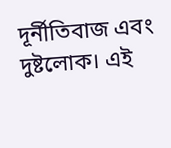দূর্নীতিবাজ এবং দুষ্টলোক। এই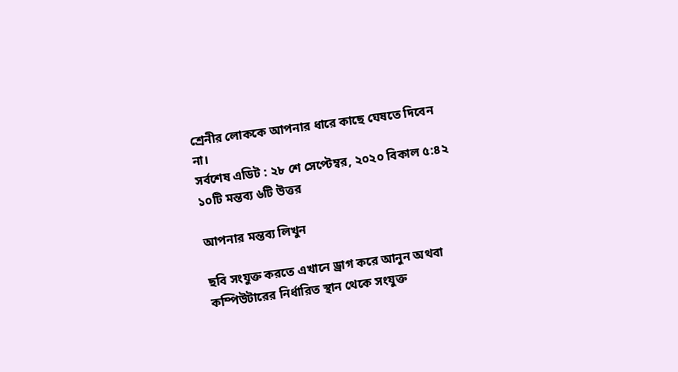শ্রেনীর লোককে আপনার ধারে কাছে ঘেষতে দিবেন না।
সর্বশেষ এডিট : ২৮ শে সেপ্টেম্বর, ২০২০ বিকাল ৫:৪২
১০টি মন্তব্য ৬টি উত্তর

আপনার মন্তব্য লিখুন

ছবি সংযুক্ত করতে এখানে ড্রাগ করে আনুন অথবা কম্পিউটারের নির্ধারিত স্থান থেকে সংযুক্ত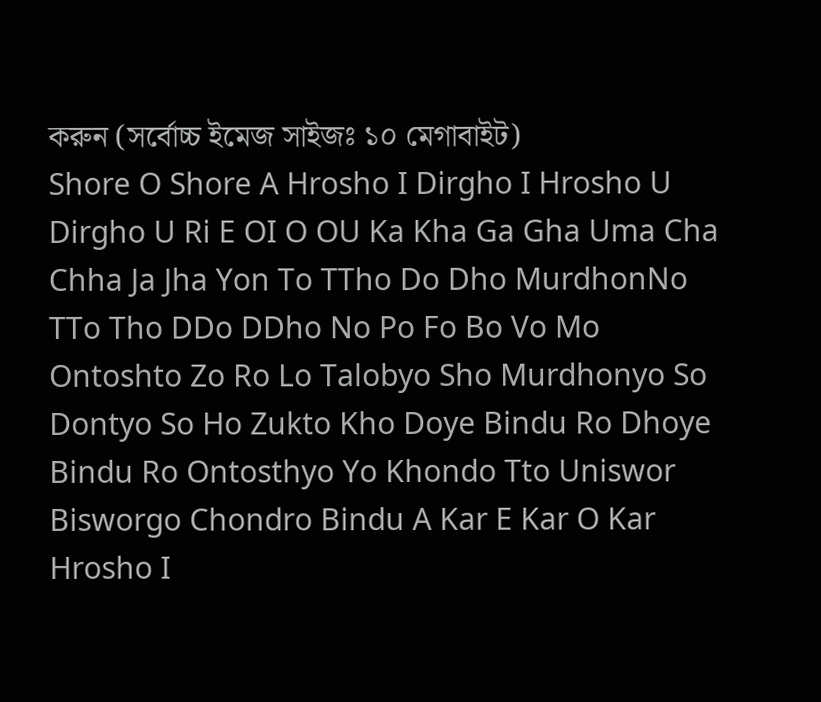করুন (সর্বোচ্চ ইমেজ সাইজঃ ১০ মেগাবাইট)
Shore O Shore A Hrosho I Dirgho I Hrosho U Dirgho U Ri E OI O OU Ka Kha Ga Gha Uma Cha Chha Ja Jha Yon To TTho Do Dho MurdhonNo TTo Tho DDo DDho No Po Fo Bo Vo Mo Ontoshto Zo Ro Lo Talobyo Sho Murdhonyo So Dontyo So Ho Zukto Kho Doye Bindu Ro Dhoye Bindu Ro Ontosthyo Yo Khondo Tto Uniswor Bisworgo Chondro Bindu A Kar E Kar O Kar Hrosho I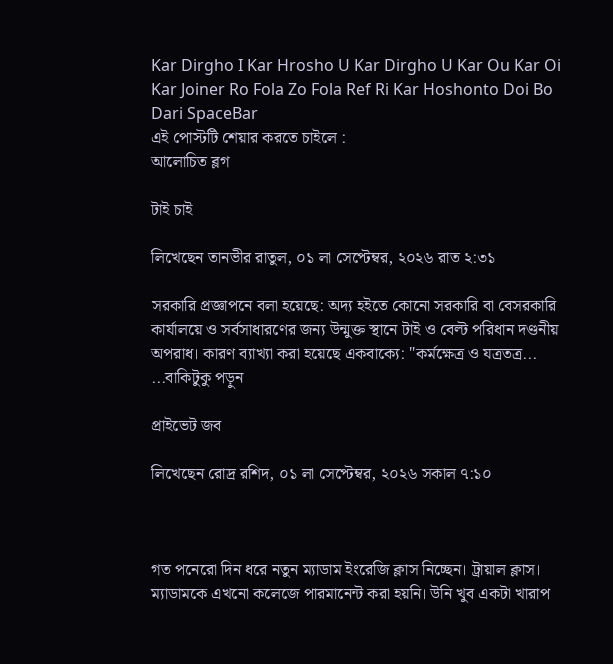Kar Dirgho I Kar Hrosho U Kar Dirgho U Kar Ou Kar Oi Kar Joiner Ro Fola Zo Fola Ref Ri Kar Hoshonto Doi Bo Dari SpaceBar
এই পোস্টটি শেয়ার করতে চাইলে :
আলোচিত ব্লগ

টাই চাই

লিখেছেন তানভীর রাতুল, ০১ লা সেপ্টেম্বর, ২০২৬ রাত ২:৩১

সরকারি প্রজ্ঞাপনে বলা হয়েছে: অদ্য হইতে কোনো সরকারি বা বেসরকারি কার্যালয়ে ও সর্বসাধারণের জন্য উন্মুক্ত স্থানে টাই ও বেল্ট পরিধান দণ্ডনীয় অপরাধ। কারণ ব্যাখ্যা করা হয়েছে একবাক্যে: "কর্মক্ষেত্র ও যত্রতত্র... ...বাকিটুকু পড়ুন

প্রাইভেট জব

লিখেছেন রোদ্র রশিদ, ০১ লা সেপ্টেম্বর, ২০২৬ সকাল ৭:১০



গত পনেরো দিন ধরে নতুন ম্যাডাম ইংরেজি ক্লাস নিচ্ছেন। ট্রায়াল ক্লাস। ম্যাডামকে এখনো কলেজে পারমানেন্ট করা হয়নি। উনি খুব একটা খারাপ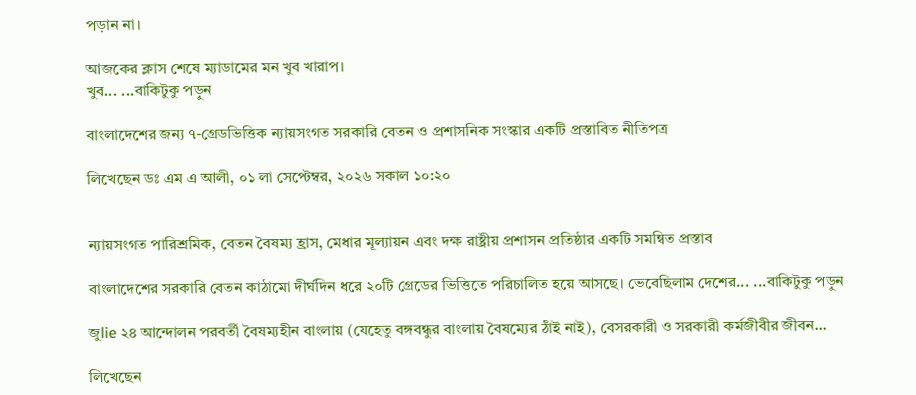পড়ান না।

আজকের ক্লাস শেষে ম্যাডামের মন খুব খারাপ।
খুব... ...বাকিটুকু পড়ুন

বাংলাদেশের জন্য ৭-গ্রেডভিত্তিক ন্যায়সংগত সরকারি বেতন ও প্রশাসনিক সংস্কার একটি প্রস্তাবিত নীতিপত্র

লিখেছেন ডঃ এম এ আলী, ০১ লা সেপ্টেম্বর, ২০২৬ সকাল ১০:২০


ন্যায়সংগত পারিশ্রমিক, বেতন বৈষম্য হ্রাস, মেধার মূল্যায়ন এবং দক্ষ রাষ্ট্রীয় প্রশাসন প্রতিষ্ঠার একটি সমন্বিত প্রস্তাব

বাংলাদেশের সরকারি বেতন কাঠামো দীর্ঘদিন ধরে ২০টি গ্রেডের ভিত্তিতে পরিচালিত হয়ে আসছে। ভেবেছিলাম দেশের... ...বাকিটুকু পড়ুন

জুlie ২৪ আন্দোলন পরবর্তী বৈষম্যহীন বাংলায় (যেহেতু বঙ্গবন্ধুর বাংলায় বৈষম্যের ঠাঁই নাই), বেসরকারী ও সরকারী কর্মজীবীর জীবন...

লিখেছেন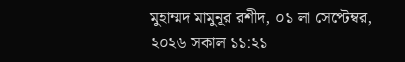মুহাম্মদ মামুনূর রশীদ, ০১ লা সেপ্টেম্বর, ২০২৬ সকাল ১১:২১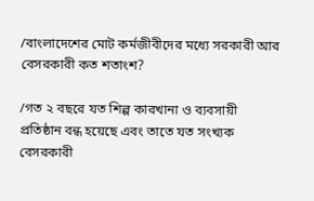/বাংলাদেশের মোট কর্মজীবীদের মধ্যে সরকারী আর বেসরকারী কত শতাংশ?

/গত ২ বছরে যত শিল্প কারখানা ও ব্যবসায়ী প্রতিষ্ঠান বন্ধ হয়েছে এবং তাতে যত সংখ্যক বেসরকারী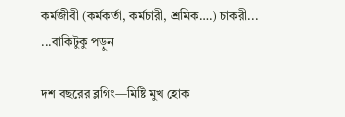কর্মজীবী (কর্মকর্তা, কর্মচারী, শ্রমিক….) চাকরী... ...বাকিটুকু পড়ুন

দশ বছরের ব্লগিং—মিষ্টি মুখ হোক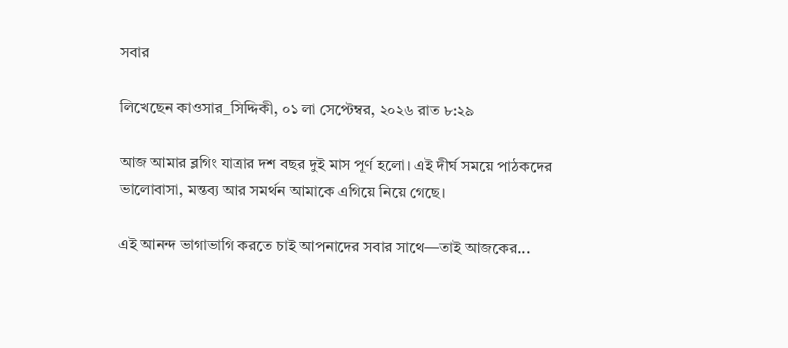সবার

লিখেছেন কাওসার_সিদ্দিকী, ০১ লা সেপ্টেম্বর, ২০২৬ রাত ৮:২৯

আজ আমার ব্লগিং যাত্রার দশ বছর দুই মাস পূর্ণ হলো। এই দীর্ঘ সময়ে পাঠকদের ভালোবাসা, মন্তব্য আর সমর্থন আমাকে এগিয়ে নিয়ে গেছে।

এই আনন্দ ভাগাভাগি করতে চাই আপনাদের সবার সাথে—তাই আজকের...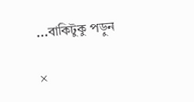...বাকিটুকু পড়ুন

×